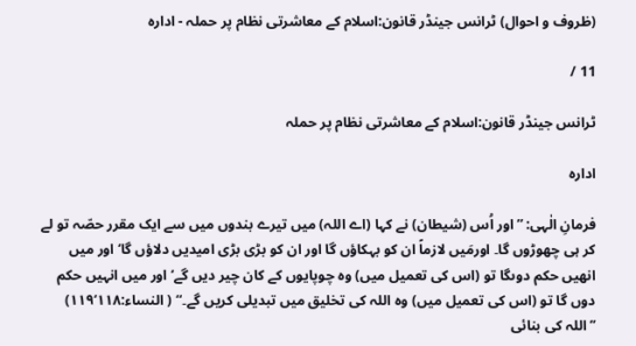(ظروف و احوال) ٹرانس جینڈر قانون:اسلام کے معاشرتی نظام پر حملہ - ادارہ

11 /

ٹرانس جینڈر قانون:اسلام کے معاشرتی نظام پر حملہ

ادارہ

فرمانِ الٰہی: ”اور اُس (شیطان) نے کہا (اے اللہ) میں تیرے بندوں میں سے ایک مقرر حصّہ تو لے کر ہی چھوڑوں گا۔ اورمَیں لازماً ان کو بہکاؤں گا اور ان کو بڑی بڑی امیدیں دلاؤں گا‘ اور میں انھیں حکم دوںگا تو (اس کی تعمیل میں) وہ چوپایوں کے کان چیر دیں گے‘ اور میں انہیں حکم دوں گا تو (اس کی تعمیل میں) وہ اللہ کی تخلیق میں تبدیلی کریں گے۔“ ( النساء:۱۱۸‘۱۱۹) ’’اللہ کی بنائی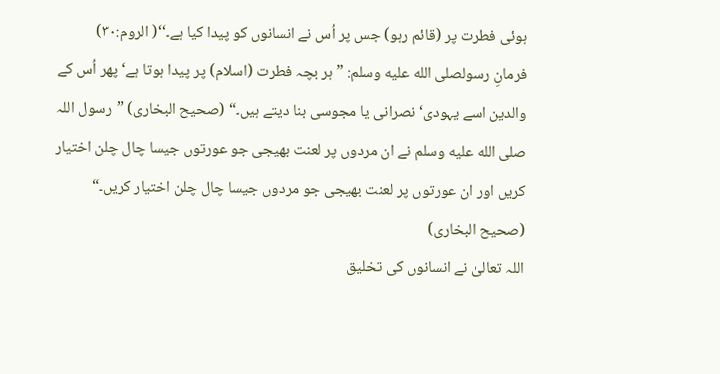ہوئی فطرت پر (قائم رہو) جس پر اُس نے انسانوں کو پیدا کیا ہے۔‘‘( الروم:۳۰)
فرمانِ رسولصلى الله عليه وسلم: ”ہر بچہ فطرت (اسلام) پر پیدا ہوتا ہے‘ پھر اُس کے والدین اسے یہودی‘ نصرانی یا مجوسی بنا دیتے ہیں۔“ (صحیح البخاری) ”رسول اللہ صلى الله عليه وسلم نے ان مردوں پر لعنت بھیجی جو عورتوں جیسا چال چلن اختیار کریں اور ان عورتوں پر لعنت بھیجی جو مردوں جیسا چال چلن اختیار کریں۔“ (صحیح البخاری)
اللہ تعالیٰ نے انسانوں کی تخلیق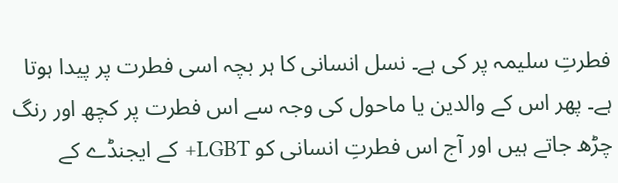فطرتِ سلیمہ پر کی ہے۔ نسل انسانی کا ہر بچہ اسی فطرت پر پیدا ہوتا ہے۔ پھر اس کے والدین یا ماحول کی وجہ سے اس فطرت پر کچھ اور رنگ چڑھ جاتے ہیں اور آج اس فطرتِ انسانی کو LGBT+ کے ایجنڈے کے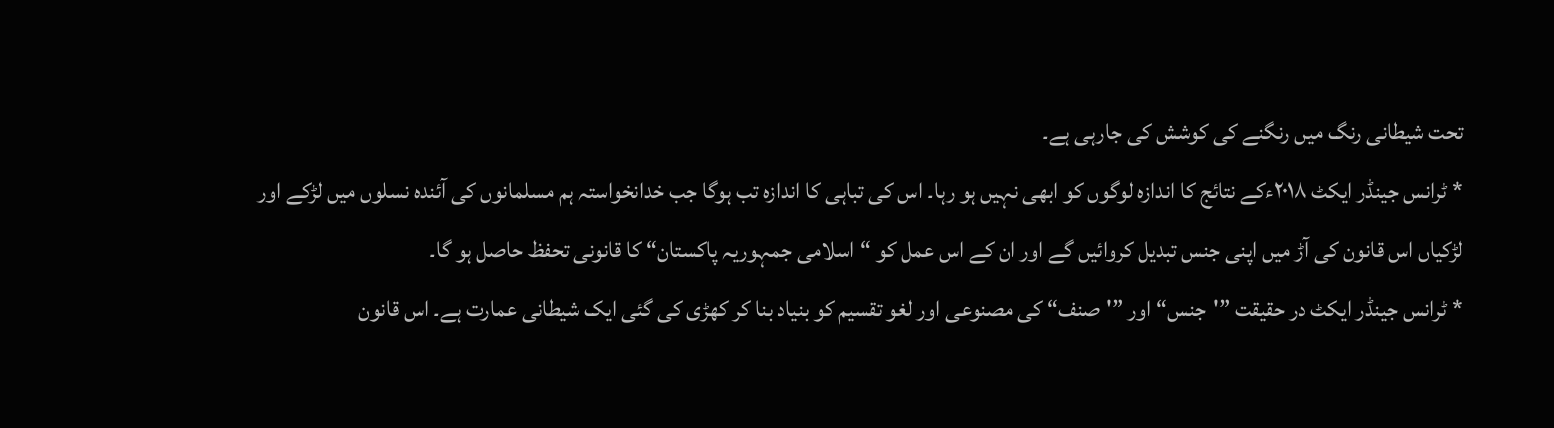تحت شیطانی رنگ میں رنگنے کی کوشش کی جارہی ہے۔
* ٹرانس جینڈر ایکٹ ۲۰۱۸ءکے نتائج کا اندازہ لوگوں کو ابھی نہیں ہو رہا۔ اس کی تباہی کا اندازہ تب ہوگا جب خدانخواستہ ہم مسلمانوں کی آئندہ نسلوں میں لڑکے اور لڑکیاں اس قانون کی آڑ میں اپنی جنس تبدیل کروائیں گے اور ان کے اس عمل کو “اسلامی جمہوریہ پاکستان“ کا قانونی تحفظ حاصل ہو گا۔
* ٹرانس جینڈر ایکٹ در حقیقت ”'جنس“ اور ”'صنف“ کی مصنوعی اور لغو تقسیم کو بنیاد بنا کر کھڑی کی گئی ایک شیطانی عمارت ہے۔ اس قانون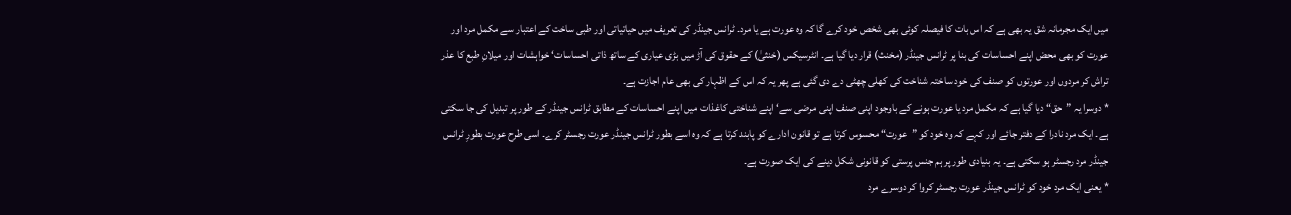میں ایک مجرمانہ شق یہ بھی ہے کہ اس بات کا فیصلہ کوئی بھی شخص خود کرے گا کہ وہ عورت ہے یا مرد۔ ٹرانس جینڈر کی تعریف میں حیاتیاتی اور طبی ساخت کے اعتبار سے مکمل مرد اور عورت کو بھی محض اپنے احساسات کی بنا پر ٹرانس جینڈر (مخنث) قرار دیا گیا ہے۔ انٹرسیکس (خنثیٰ) کے حقوق کی آڑ میں بڑی عیاری کے ساتھ ذاتی احساسات‘ خواہشات اور میلانِ طبع کا عذر تراش کر مردوں اور عورتوں کو صنف کی خود ساختہ شناخت کی کھلی چھٹی دے دی گئی ہے پھر یہ کہ اس کے اظہار کی بھی عام اجازت ہے۔
* دوسرا یہ ”حق“ دیا گیا ہے کہ مکمل مرد یا عورت ہونے کے باوجود اپنی صنف اپنی مرضی سے‘ اپنے شناختی کاغذات میں اپنے احساسات کے مطابق ٹرانس جینڈر کے طور پر تبدیل کی جا سکتی ہے۔ ایک مرد نادرا کے دفتر جائے اور کہے کہ وہ خود کو ”عورت“ محسوس کرتا ہے تو قانون ادارے کو پابند کرتا ہے کہ وہ اسے بطور ٹرانس جینڈر عورت رجسٹر کرے۔ اسی طرح عورت بطورِ ٹرانس جینڈر مرد رجسٹر ہو سکتی ہے۔ یہ بنیادی طور پر ہم جنس پرستی کو قانونی شکل دینے کی ایک صورت ہے۔
* یعنی ایک مرد خود کو ٹرانس جینڈر عورت رجسٹر کروا کر دوسرے مرد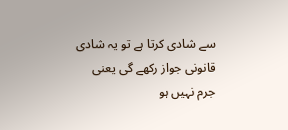سے شادی کرتا ہے تو یہ شادی قانونی جواز رکھے گی یعنی جرم نہیں ہو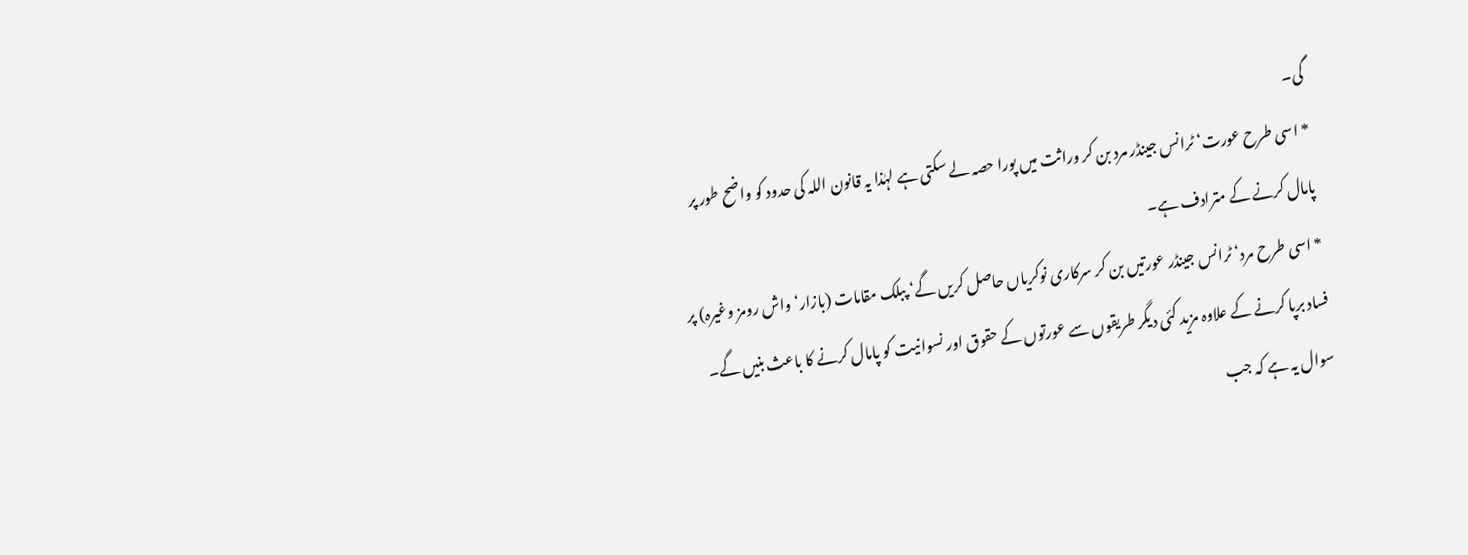گی۔
* اسی طرح عورت‘ ٹرانس جینڈر مرد بن کر وراثت میں پورا حصہ لے سکتی ہے لہٰذا یہ قانون اللہ کی حدود کو واضح طور پر پامال کرنے کے مترادف ہے۔
* اسی طرح مرد‘ ٹرانس جینڈر عورتیں بن کر سرکاری نوکریاں حاصل کریں گے‘ پبلک مقامات (بازار‘ واش رومز وغیرہ) پر فساد برپا کرنے کے علاوہ مزید کئی دیگر طریقوں سے عورتوں کے حقوق اور نسوانیت کو پامال کرنے کا باعث بنیں گے۔
سوال یہ ہے کہ جب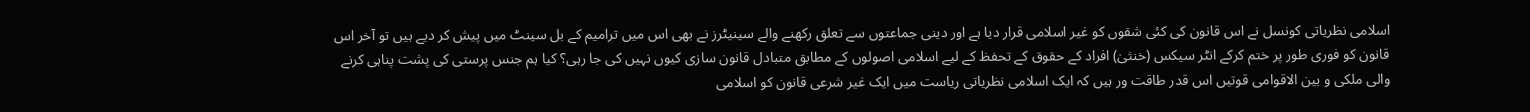اسلامی نظریاتی کونسل نے اس قانون کی کئی شقوں کو غیر اسلامی قرار دیا ہے اور دینی جماعتوں سے تعلق رکھنے والے سینیٹرز نے بھی اس میں ترامیم کے بل سینٹ میں پیش کر دیے ہیں تو آخر اس قانون کو فوری طور پر ختم کرکے انٹر سیکس (خنثیٰ) افراد کے حقوق کے تحفظ کے لیے اسلامی اصولوں کے مطابق متبادل قانون سازی کیوں نہیں کی جا رہی؟ کیا ہم جنس پرستی کی پشت پناہی کرنے والی ملکی و بین الاقوامی قوتیں اس قدر طاقت ور ہیں کہ ایک اسلامی نظریاتی ریاست میں ایک غیر شرعی قانون کو اسلامی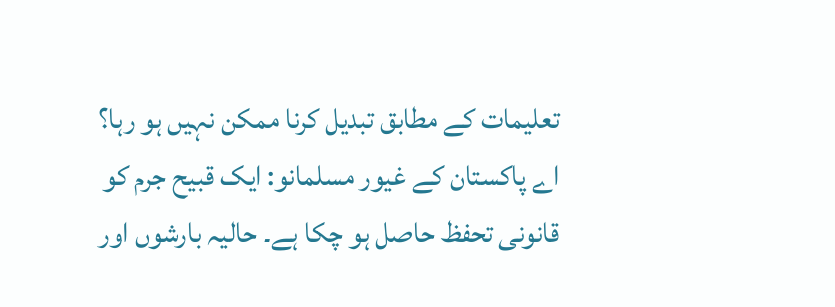تعلیمات کے مطابق تبدیل کرنا ممکن نہیں ہو رہا؟
اے پاکستان کے غیور مسلمانو: ایک قبیح جرم کو قانونی تحفظ حاصل ہو چکا ہے۔ حالیہ بارشوں اور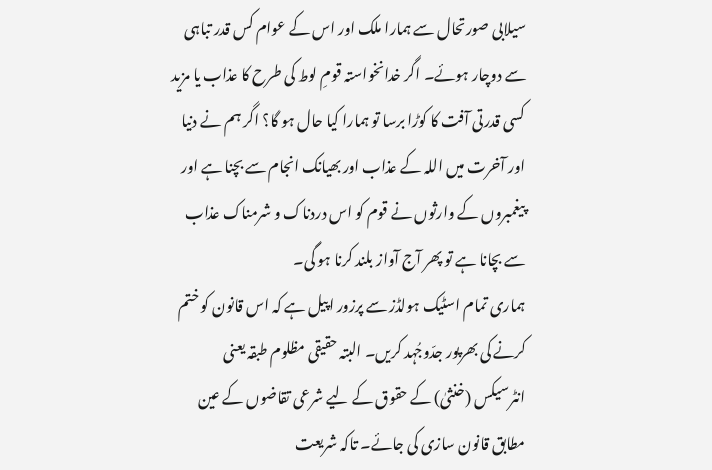سیلابی صورتحال سے ہمارا ملک اور اس کے عوام کس قدر تباہی سے دوچار ہوئے۔ اگر خدانخواستہ قومِ لوط کی طرح کا عذاب یا مزید کسی قدرتی آفت کا کوڑا برسا تو ہمارا کیا حال ہو گا؟ اگر ہم نے دنیا اور آخرت میں اللہ کے عذاب اور بھیانک انجام سے بچنا ہے اور پیغمبروں کے وارثوں نے قوم کو اس دردناک و شرمناک عذاب سے بچانا ہے تو پھر آج آواز بلند کرنا ہو گی۔
ہماری تمام اسٹیک ہولڈز سے پرزور اپیل ہے کہ اس قانون کو ختم کرنے کی بھرپور جدّوجُہد کریں۔ البتہ حقیقی مظلوم طبقہ یعنی انٹرسیکس (خنثیٰ) کے حقوق کے لیے شرعی تقاضوں کے عین مطابق قانون سازی کی جائے۔ تاکہ شریعت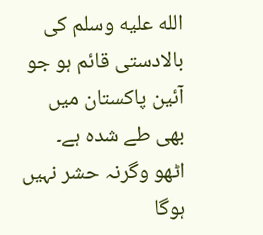الله عليه وسلم کی بالادستی قائم ہو جو آئین پاکستان میں بھی طے شدہ ہے۔
اٹھو وگرنہ حشر نہیں ہوگا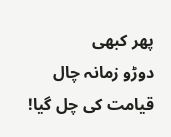پھر کبھی
دوڑو زمانہ چال قیامت کی چل گیا!